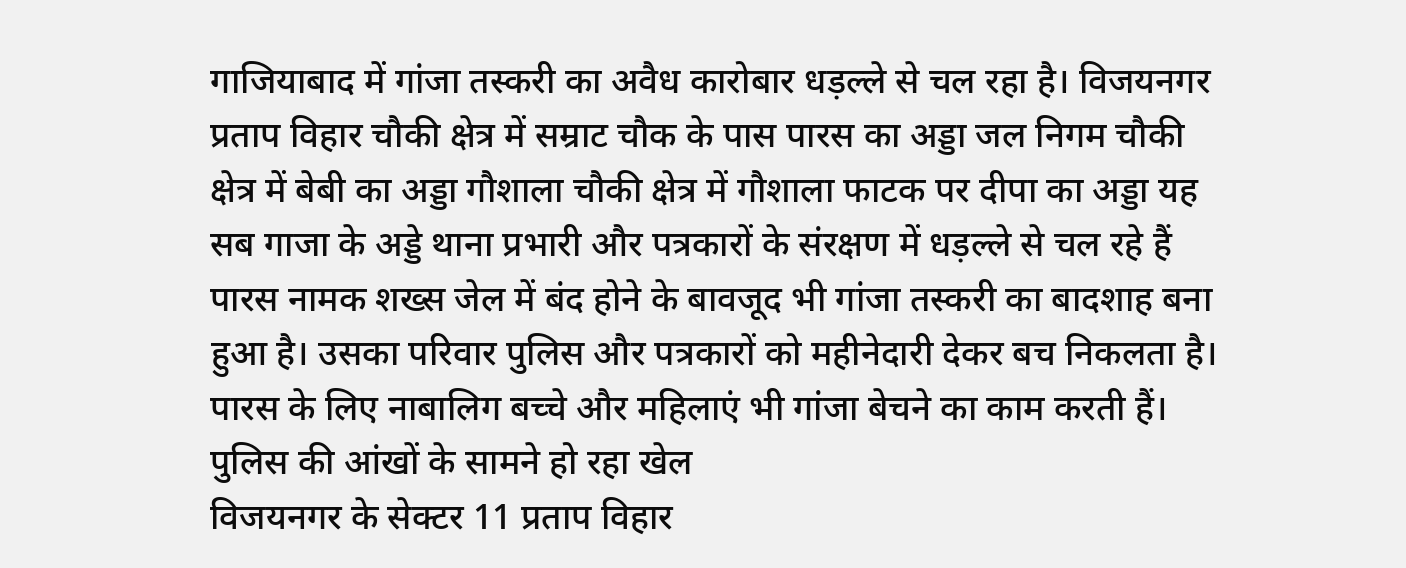गाजियाबाद में गांजा तस्करी का अवैध कारोबार धड़ल्ले से चल रहा है। विजयनगर प्रताप विहार चौकी क्षेत्र में सम्राट चौक के पास पारस का अड्डा जल निगम चौकी क्षेत्र में बेबी का अड्डा गौशाला चौकी क्षेत्र में गौशाला फाटक पर दीपा का अड्डा यह सब गाजा के अड्डे थाना प्रभारी और पत्रकारों के संरक्षण में धड़ल्ले से चल रहे हैं पारस नामक शख्स जेल में बंद होने के बावजूद भी गांजा तस्करी का बादशाह बना हुआ है। उसका परिवार पुलिस और पत्रकारों को महीनेदारी देकर बच निकलता है। पारस के लिए नाबालिग बच्चे और महिलाएं भी गांजा बेचने का काम करती हैं।
पुलिस की आंखों के सामने हो रहा खेल
विजयनगर के सेक्टर 11 प्रताप विहार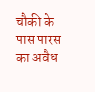चौकी के पास पारस का अवैध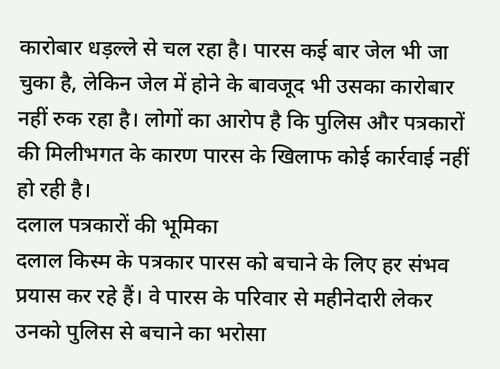कारोबार धड़ल्ले से चल रहा है। पारस कई बार जेल भी जा चुका है, लेकिन जेल में होने के बावजूद भी उसका कारोबार नहीं रुक रहा है। लोगों का आरोप है कि पुलिस और पत्रकारों की मिलीभगत के कारण पारस के खिलाफ कोई कार्रवाई नहीं हो रही है।
दलाल पत्रकारों की भूमिका
दलाल किस्म के पत्रकार पारस को बचाने के लिए हर संभव प्रयास कर रहे हैं। वे पारस के परिवार से महीनेदारी लेकर उनको पुलिस से बचाने का भरोसा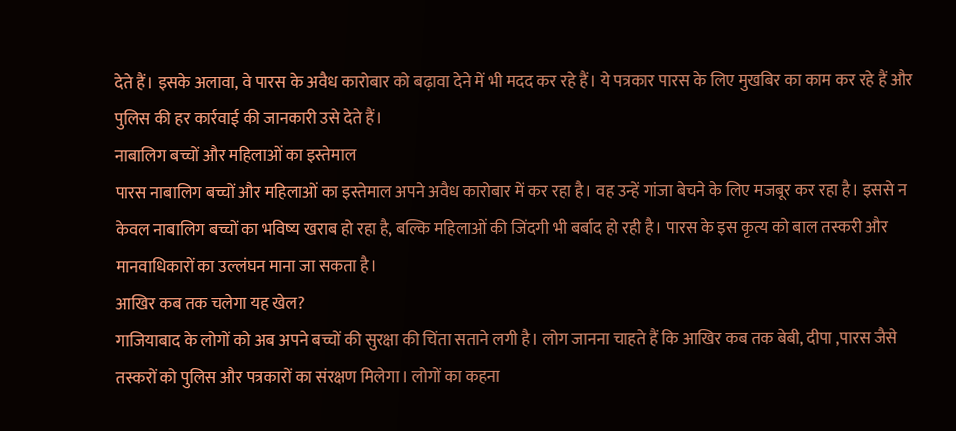देते हैं। इसके अलावा, वे पारस के अवैध कारोबार को बढ़ावा देने में भी मदद कर रहे हैं। ये पत्रकार पारस के लिए मुखबिर का काम कर रहे हैं और पुलिस की हर कार्रवाई की जानकारी उसे देते हैं।
नाबालिग बच्चों और महिलाओं का इस्तेमाल
पारस नाबालिग बच्चों और महिलाओं का इस्तेमाल अपने अवैध कारोबार में कर रहा है। वह उन्हें गांजा बेचने के लिए मजबूर कर रहा है। इससे न केवल नाबालिग बच्चों का भविष्य खराब हो रहा है, बल्कि महिलाओं की जिंदगी भी बर्बाद हो रही है। पारस के इस कृत्य को बाल तस्करी और मानवाधिकारों का उल्लंघन माना जा सकता है।
आखिर कब तक चलेगा यह खेल?
गाजियाबाद के लोगों को अब अपने बच्चों की सुरक्षा की चिंता सताने लगी है। लोग जानना चाहते हैं कि आखिर कब तक बेबी, दीपा ,पारस जैसे तस्करों को पुलिस और पत्रकारों का संरक्षण मिलेगा। लोगों का कहना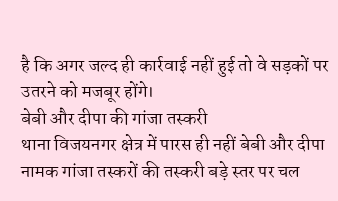है कि अगर जल्द ही कार्रवाई नहीं हुई तो वे सड़कों पर उतरने को मजबूर होंगे।
बेबी और दीपा की गांजा तस्करी
थाना विजयनगर क्षेत्र में पारस ही नहीं बेबी और दीपा नामक गांजा तस्करों की तस्करी बड़े स्तर पर चल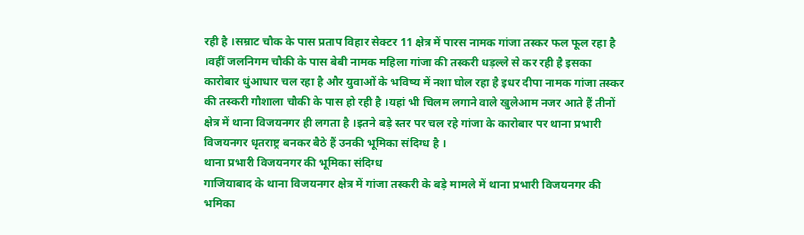रही है ।सम्राट चौक के पास प्रताप विहार सेक्टर 11 क्षेत्र में पारस नामक गांजा तस्कर फल फूल रहा है ।वहीं जलनिगम चौकी के पास बेबी नामक महिला गांजा की तस्करी धड़ल्ले से कर रही है इसका कारोबार धुंआधार चल रहा है और युवाओं के भविष्य में नशा घोल रहा है इधर दीपा नामक गांजा तस्कर की तस्करी गौशाला चौकी के पास हो रही है ।यहां भी चिलम लगाने वाले खुलेआम नजर आते हैं तीनों क्षेत्र में थाना विजयनगर ही लगता है ।इतने बड़े स्तर पर चल रहे गांजा के कारोबार पर थाना प्रभारी विजयनगर धृतराष्ट्र बनकर बैठे हैं उनकी भूमिका संदिग्ध है ।
थाना प्रभारी विजयनगर की भूमिका संदिग्ध
गाजियाबाद के थाना विजयनगर क्षेत्र में गांजा तस्करी के बड़े मामले में थाना प्रभारी विजयनगर की भमिका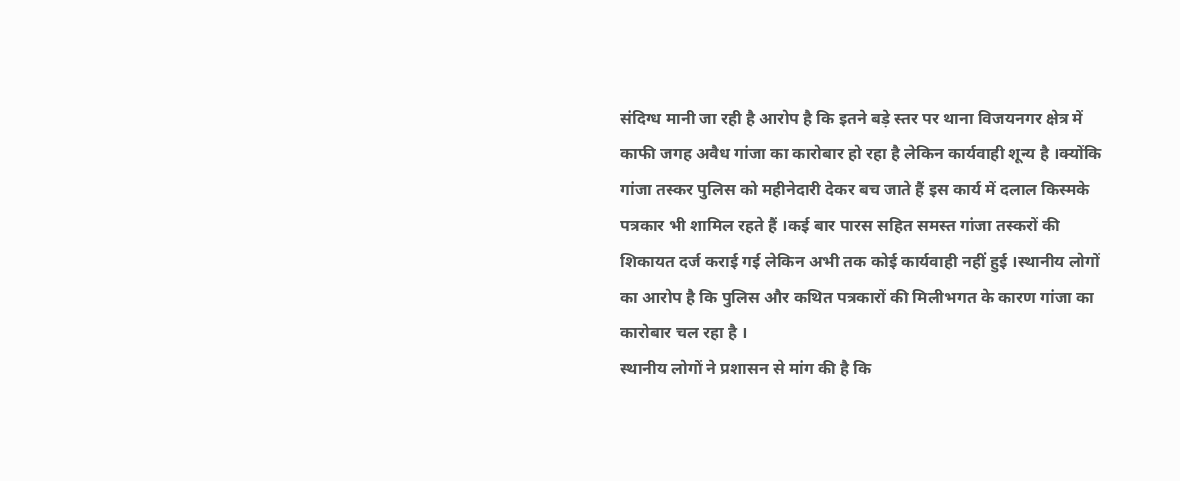संदिग्ध मानी जा रही है आरोप है कि इतने बड़े स्तर पर थाना विजयनगर क्षेत्र में काफी जगह अवैध गांजा का कारोबार हो रहा है लेकिन कार्यवाही शून्य है ।क्योंकि गांजा तस्कर पुलिस को महीनेदारी देकर बच जाते हैं इस कार्य में दलाल किस्मके पत्रकार भी शामिल रहते हैं ।कई बार पारस सहित समस्त गांजा तस्करों की शिकायत दर्ज कराई गई लेकिन अभी तक कोई कार्यवाही नहीं हुई ।स्थानीय लोगों का आरोप है कि पुलिस और कथित पत्रकारों की मिलीभगत के कारण गांजा का कारोबार चल रहा है ।
स्थानीय लोगों ने प्रशासन से मांग की है कि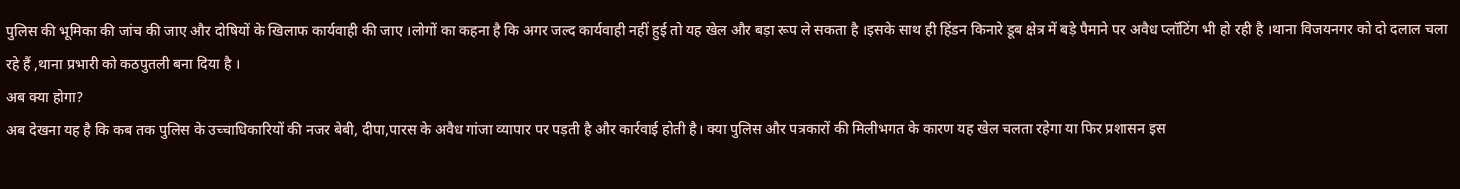पुलिस की भूमिका की जांच की जाए और दोषियों के खिलाफ कार्यवाही की जाए ।लोगों का कहना है कि अगर जल्द कार्यवाही नहीं हुई तो यह खेल और बड़ा रूप ले सकता है ।इसके साथ ही हिंडन किनारे डूब क्षेत्र में बड़े पैमाने पर अवैध प्लॉटिंग भी हो रही है ।थाना विजयनगर को दो दलाल चला रहे हैं ,थाना प्रभारी को कठपुतली बना दिया है ।
अब क्या होगा?
अब देखना यह है कि कब तक पुलिस के उच्चाधिकारियों की नजर बेबी, दीपा,पारस के अवैध गांजा व्यापार पर पड़ती है और कार्रवाई होती है। क्या पुलिस और पत्रकारों की मिलीभगत के कारण यह खेल चलता रहेगा या फिर प्रशासन इस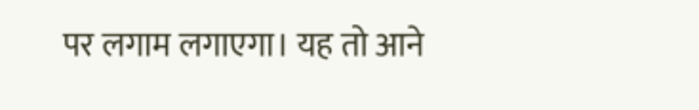पर लगाम लगाएगा। यह तो आने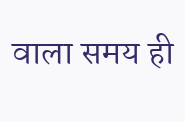वाला समय ही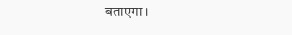बताएगा।